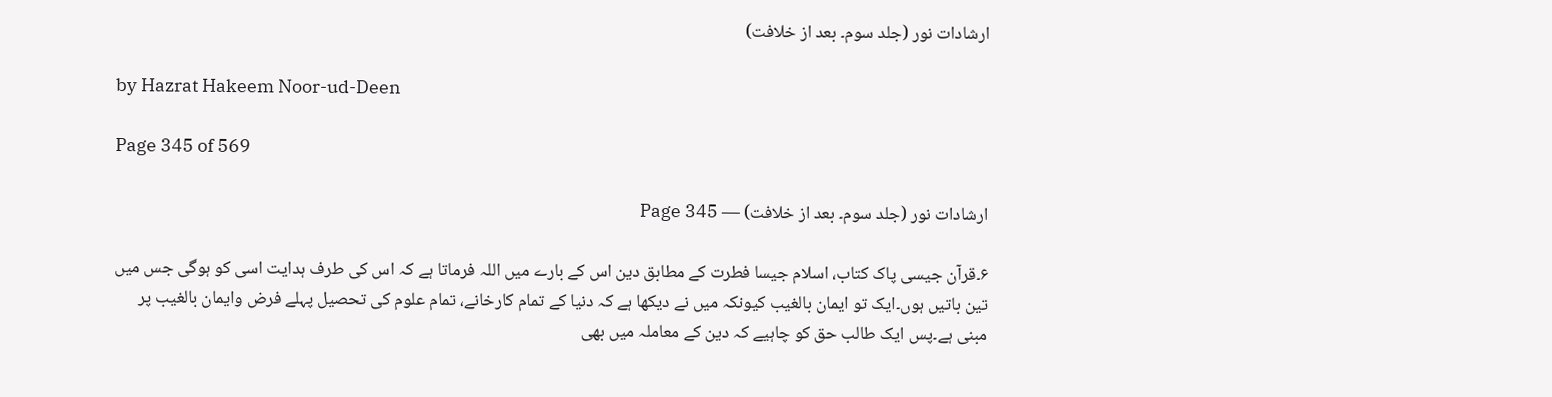ارشادات نور (جلد سوم۔ بعد از خلافت)

by Hazrat Hakeem Noor-ud-Deen

Page 345 of 569

ارشادات نور (جلد سوم۔ بعد از خلافت) — Page 345

۶۔قرآن جیسی پاک کتاب، اسلام جیسا فطرت کے مطابق دین اس کے بارے میں اللہ فرماتا ہے کہ اس کی طرف ہدایت اسی کو ہوگی جس میں تین باتیں ہوں۔ایک تو ایمان بالغیب کیونکہ میں نے دیکھا ہے کہ دنیا کے تمام کارخانے، تمام علوم کی تحصیل پہلے فرض وایمان بالغیب پر مبنی ہے۔پس ایک طالب حق کو چاہیے کہ دین کے معاملہ میں بھی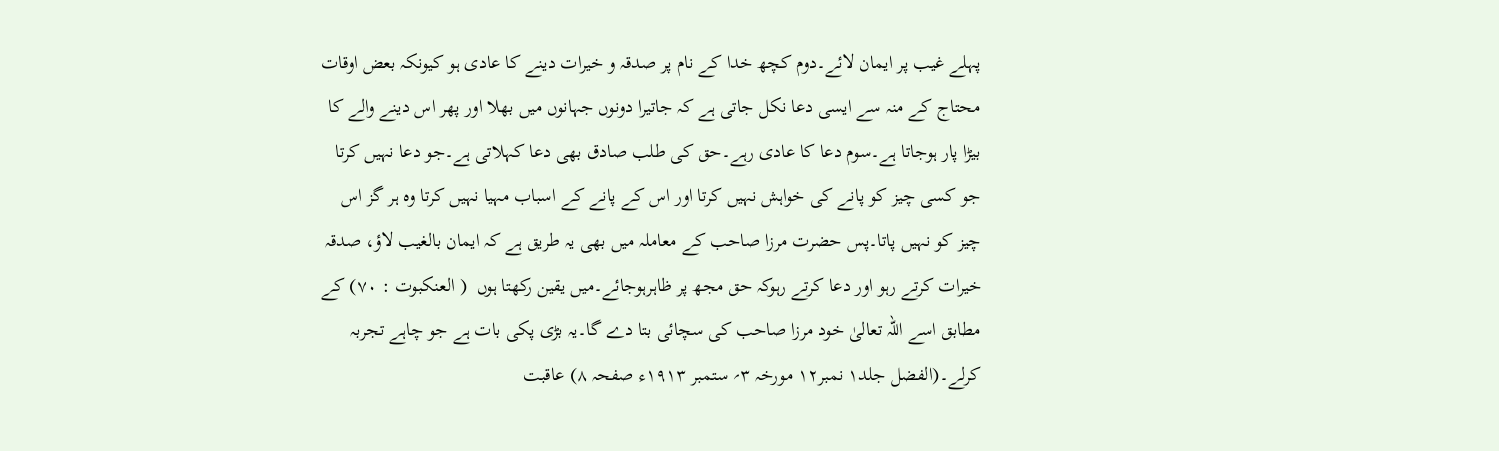پہلے غیب پر ایمان لائے۔دوم کچھ خدا کے نام پر صدقہ و خیرات دینے کا عادی ہو کیونکہ بعض اوقات محتاج کے منہ سے ایسی دعا نکل جاتی ہے کہ جاتیرا دونوں جہانوں میں بھلا اور پھر اس دینے والے کا بیڑا پار ہوجاتا ہے۔سوم دعا کا عادی رہے۔حق کی طلب صادق بھی دعا کہلاتی ہے۔جو دعا نہیں کرتا جو کسی چیز کو پانے کی خواہش نہیں کرتا اور اس کے پانے کے اسباب مہیا نہیں کرتا وہ ہر گز اس چیز کو نہیں پاتا۔پس حضرت مرزا صاحب کے معاملہ میں بھی یہ طریق ہے کہ ایمان بالغیب لاؤ، صدقہ خیرات کرتے رہو اور دعا کرتے رہوکہ حق مجھ پر ظاہرہوجائے۔میں یقین رکھتا ہوں  ( العنکبوت : ۷۰) کے مطابق اسے اللہ تعالیٰ خود مرزا صاحب کی سچائی بتا دے گا۔یہ بڑی پکی بات ہے جو چاہے تجربہ کرلے۔(الفضل جلد۱ نمبر۱۲ مورخہ ۳؍ ستمبر ۱۹۱۳ء صفحہ ۸) عاقبت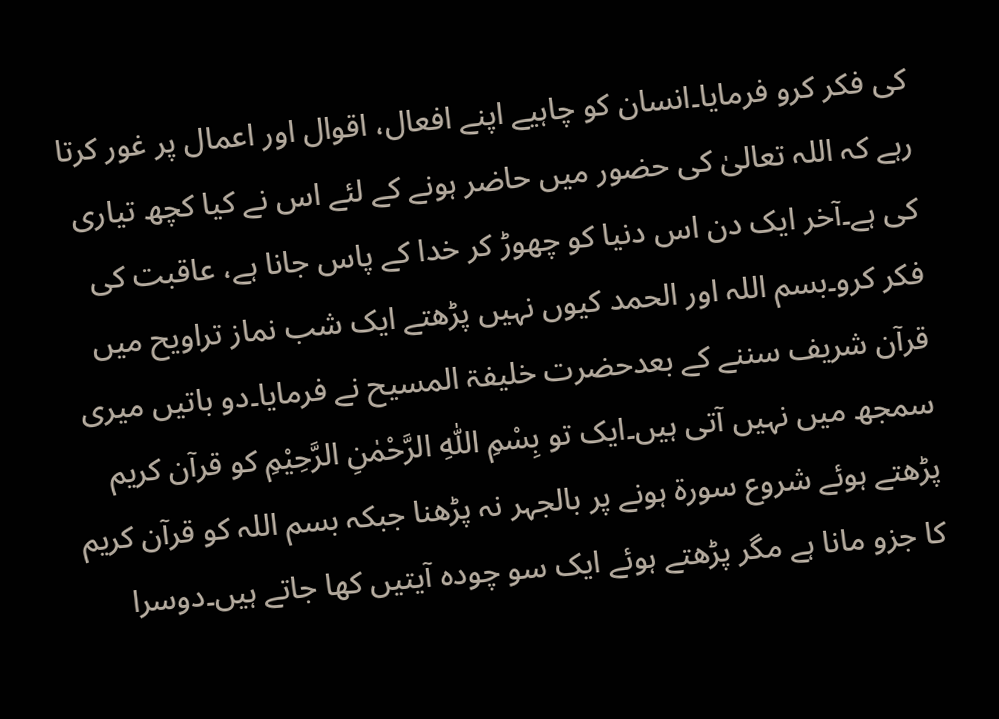کی فکر کرو فرمایا۔انسان کو چاہیے اپنے افعال، اقوال اور اعمال پر غور کرتا رہے کہ اللہ تعالیٰ کی حضور میں حاضر ہونے کے لئے اس نے کیا کچھ تیاری کی ہے۔آخر ایک دن اس دنیا کو چھوڑ کر خدا کے پاس جانا ہے، عاقبت کی فکر کرو۔بسم اللہ اور الحمد کیوں نہیں پڑھتے ایک شب نماز تراویح میں قرآن شریف سننے کے بعدحضرت خلیفۃ المسیح نے فرمایا۔دو باتیں میری سمجھ میں نہیں آتی ہیں۔ایک تو بِسْمِ اللّٰہِ الرَّحْمٰنِ الرَّحِیْمِ کو قرآن کریم پڑھتے ہوئے شروع سورۃ ہونے پر بالجہر نہ پڑھنا جبکہ بسم اللہ کو قرآن کریم کا جزو مانا ہے مگر پڑھتے ہوئے ایک سو چودہ آیتیں کھا جاتے ہیں۔دوسرا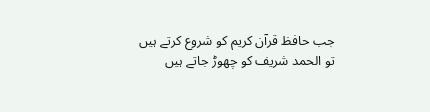جب حافظ قرآن کریم کو شروع کرتے ہیں تو الحمد شریف کو چھوڑ جاتے ہیں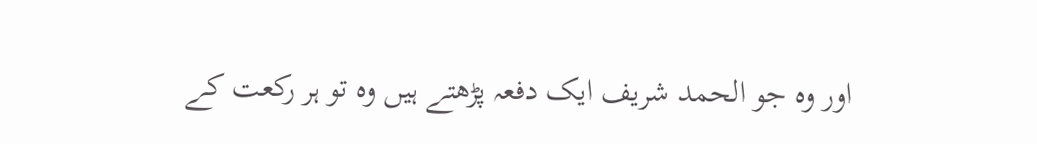اور وہ جو الحمد شریف ایک دفعہ پڑھتے ہیں وہ تو ہر رکعت کے